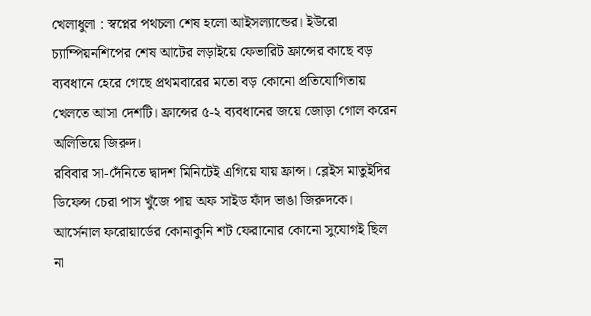খেলাধুলা : স্বপ্নের পথচলা শেষ হলো আইসল্যান্ডের। ইউরো চ্যাম্পিয়নশিপের শেষ আটের লড়াইয়ে ফেভারিট ফ্রান্সের কাছে বড় ব্যবধানে হেরে গেছে প্রথমবারের মতো বড় কোনো প্রতিযোগিতায় খেলতে আসা দেশটি। ফ্রান্সের ৫-২ ব্যবধানের জয়ে জোড়া গোল করেন অলিভিয়ে জিরুদ।
রবিবার সা-দেঁনিতে দ্বাদশ মিনিটেই এগিয়ে যায় ফ্রান্স। ব্লেইস মাতুইদির ডিফেন্স চেরা পাস খুঁজে পায় অফ সাইড ফাঁদ ভাঙা জিরুদকে। আর্সেনাল ফরোয়ার্ডের কোনাকুনি শট ফেরানোর কোনো সুযোগই ছিল না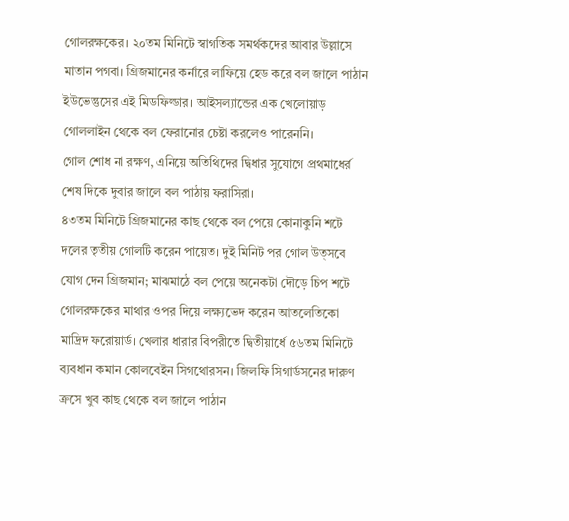গোলরক্ষকের। ২০তম মিনিটে স্বাগতিক সমর্থকদের আবার উল্লাসে মাতান পগবা। গ্রিজমানের কর্নারে লাফিয়ে হেড করে বল জালে পাঠান ইউভেন্তুসের এই মিডফিল্ডার। আইসল্যান্ডের এক খেলোয়াড় গোললাইন থেকে বল ফেরানোর চেষ্টা করলেও পারেননি।
গোল শোধ না রক্ষণ, এনিয়ে অতিথিদের দ্বিধার সুযোগে প্রথমাধের্র শেষ দিকে দুবার জালে বল পাঠায় ফরাসিরা।
৪৩তম মিনিটে গ্রিজমানের কাছ থেকে বল পেয়ে কোনাকুনি শটে দলের তৃতীয় গোলটি করেন পায়েত। দুই মিনিট পর গোল উত্সবে যোগ দেন গ্রিজমান; মাঝমাঠে বল পেয়ে অনেকটা দৌড়ে চিপ শটে গোলরক্ষকের মাথার ওপর দিয়ে লক্ষ্যভেদ করেন আতলেতিকো মাদ্রিদ ফরোয়ার্ড। খেলার ধারার বিপরীতে দ্বিতীয়ার্ধে ৫৬তম মিনিটে ব্যবধান কমান কোলবেইন সিগথোরসন। জিলফি সিগার্ডসনের দারুণ ক্রসে খুব কাছ থেকে বল জালে পাঠান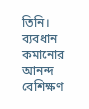তিনি।
ব্যবধান কমানোর আনন্দ বেশিক্ষণ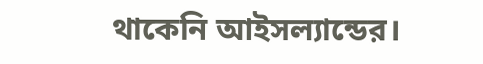থাকেনি আইসল্যান্ডের।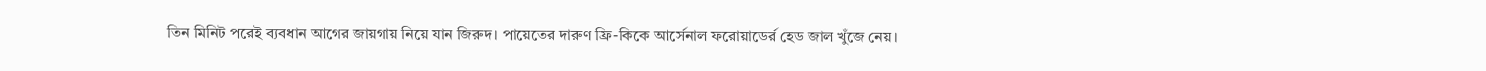তিন মিনিট পরেই ব্যবধান আগের জায়গায় নিয়ে যান জিরুদ। পায়েতের দারুণ ফ্রি-কিকে আর্সেনাল ফরোয়াডের্র হেড জাল খুঁজে নেয়।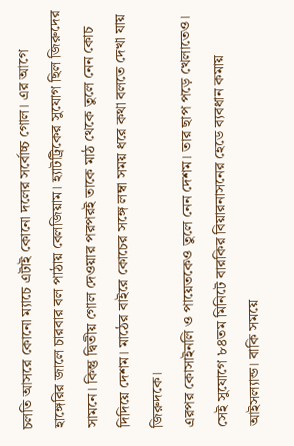চলতি আসরে কোনো ম্যাচে এটাই কোনো দলের সর্বোচ্চ গোল। এর আগে হাঙ্গেরির জালে চারবার বল পাঠায় বেলজিয়াম। হ্যাটট্রিকের সুযোগ ছিল জিরুদের সামনে। কিন্তু দ্বিতীয় গোল দেওয়ার পরপরই তাকে মাঠ থেকে তুলে নেন কোচ দিদিয়ে দেশম। মাঠের বাইরে কোচের সঙ্গে লম্বা সময় ধরে কথা বলতে দেখা যায় জিরুদকে।
এরপর কোসাইনলি ও পায়েতকেও তুলে নেন দেশম। তার ছাপ পড়ে খেলাতেও। সেই সুযোগে ৮৪তম মিনিটে বারকির বিয়ারনাসনের হেডে ব্যবধান কমায় আইসল্যান্ড। বাকি সময়ে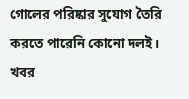গোলের পরিষ্কার সুযোগ তৈরি করতে পারেনি কোনো দলই। খবর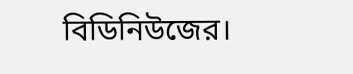বিডিনিউজের।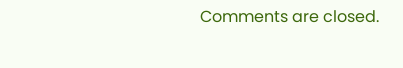Comments are closed.